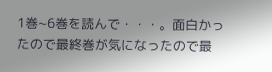1巻~6巻を読んで・・・。面白かったので最終巻が気になったので最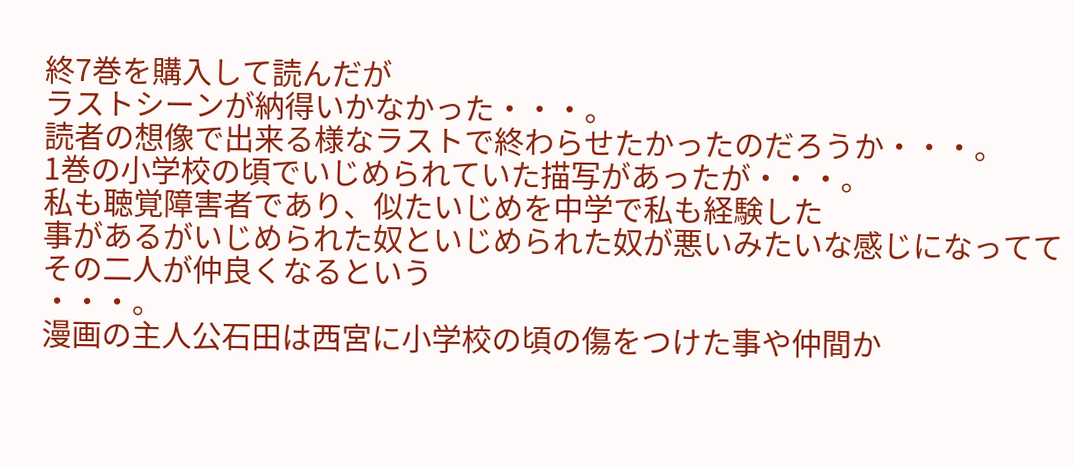終7巻を購入して読んだが
ラストシーンが納得いかなかった・・・。
読者の想像で出来る様なラストで終わらせたかったのだろうか・・・。
1巻の小学校の頃でいじめられていた描写があったが・・・。
私も聴覚障害者であり、似たいじめを中学で私も経験した
事があるがいじめられた奴といじめられた奴が悪いみたいな感じになっててその二人が仲良くなるという
・・・。
漫画の主人公石田は西宮に小学校の頃の傷をつけた事や仲間か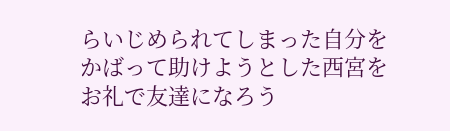らいじめられてしまった自分をかばって助けようとした西宮をお礼で友達になろう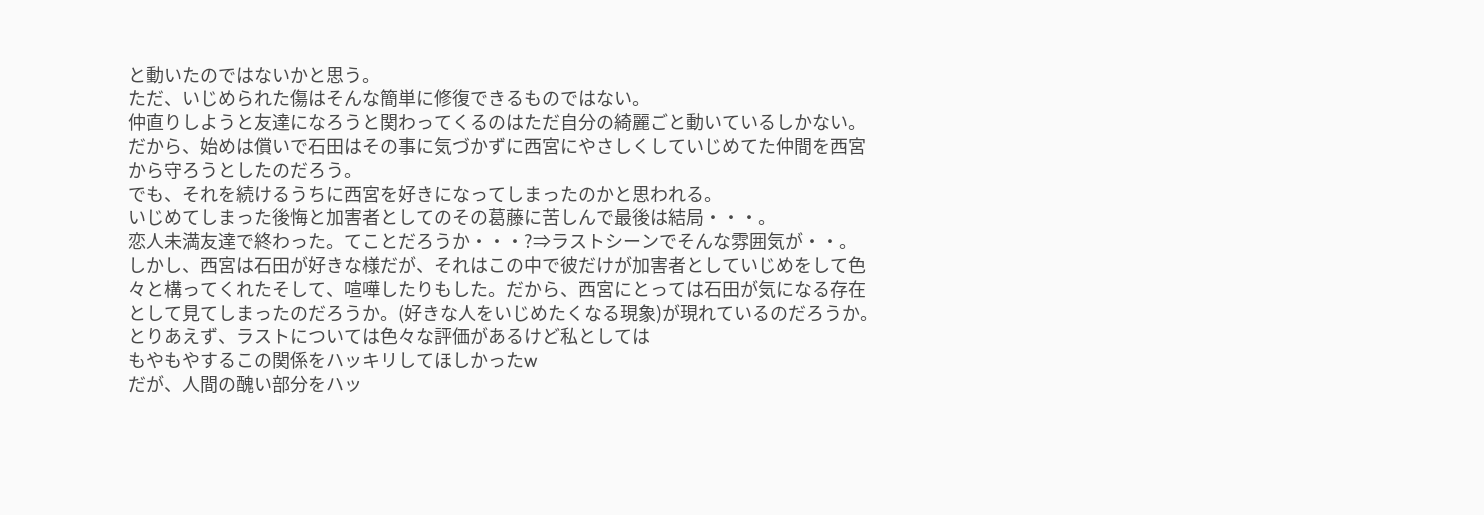と動いたのではないかと思う。
ただ、いじめられた傷はそんな簡単に修復できるものではない。
仲直りしようと友達になろうと関わってくるのはただ自分の綺麗ごと動いているしかない。
だから、始めは償いで石田はその事に気づかずに西宮にやさしくしていじめてた仲間を西宮から守ろうとしたのだろう。
でも、それを続けるうちに西宮を好きになってしまったのかと思われる。
いじめてしまった後悔と加害者としてのその葛藤に苦しんで最後は結局・・・。
恋人未満友達で終わった。てことだろうか・・・?⇒ラストシーンでそんな雰囲気が・・。
しかし、西宮は石田が好きな様だが、それはこの中で彼だけが加害者としていじめをして色々と構ってくれたそして、喧嘩したりもした。だから、西宮にとっては石田が気になる存在として見てしまったのだろうか。(好きな人をいじめたくなる現象)が現れているのだろうか。
とりあえず、ラストについては色々な評価があるけど私としては
もやもやするこの関係をハッキリしてほしかったw
だが、人間の醜い部分をハッ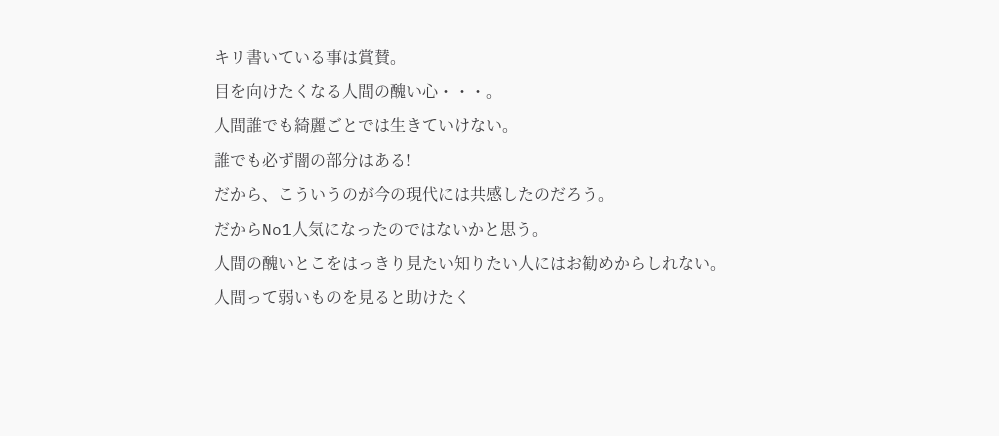キリ書いている事は賞賛。
目を向けたくなる人間の醜い心・・・。
人間誰でも綺麗ごとでは生きていけない。
誰でも必ず闇の部分はある!
だから、こういうのが今の現代には共感したのだろう。
だからNo1人気になったのではないかと思う。
人間の醜いとこをはっきり見たい知りたい人にはお勧めからしれない。
人間って弱いものを見ると助けたく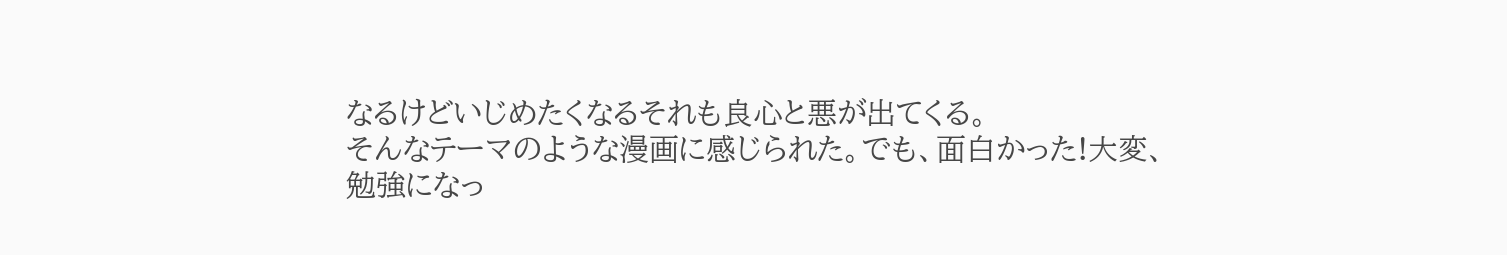なるけどいじめたくなるそれも良心と悪が出てくる。
そんなテーマのような漫画に感じられた。でも、面白かった!大変、勉強になっ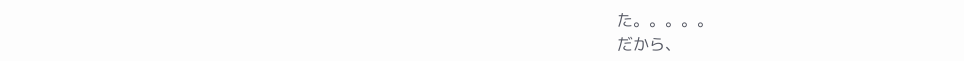た。。。。。
だから、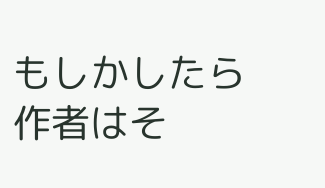もしかしたら作者はそ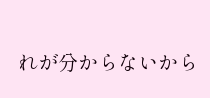れが分からないから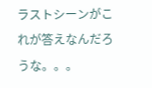ラストシーンがこれが答えなんだろうな。。。